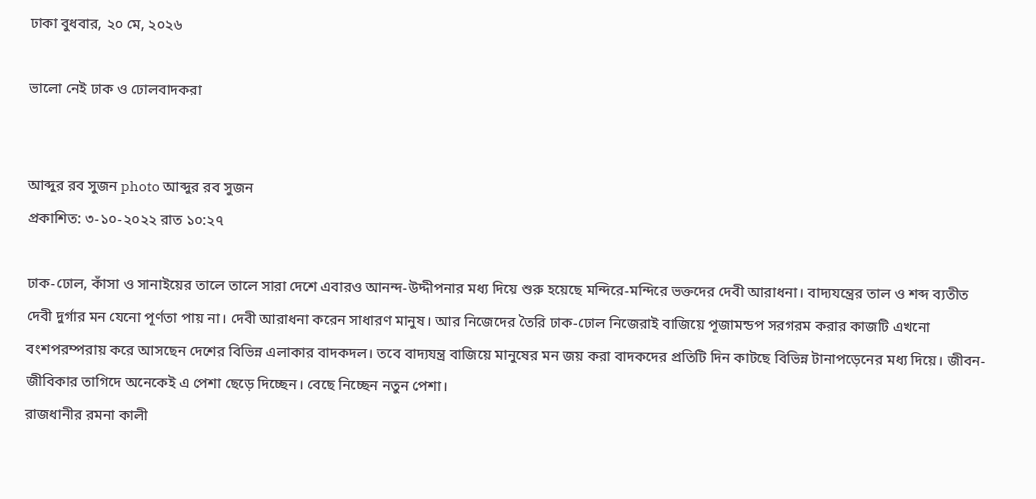ঢাকা বুধবার, ২০ মে, ২০২৬

ভালো নেই ঢাক ও ঢোলবাদকরা


আব্দুর রব সুজন photo আব্দুর রব সুজন
প্রকাশিত: ৩-১০-২০২২ রাত ১০:২৭

ঢাক-ঢোল, কাঁসা ও সানাইয়ের তালে তালে সারা দেশে এবারও আনন্দ-উদ্দীপনার মধ্য দিয়ে শুরু হয়েছে মন্দিরে-মন্দিরে ভক্তদের দেবী আরাধনা। বাদ্যযন্ত্রের তাল ও শব্দ ব্যতীত দেবী দুর্গার মন যেনো পূর্ণতা পায় না। দেবী আরাধনা করেন সাধারণ মানুষ। আর নিজেদের তৈরি ঢাক-ঢোল নিজেরাই বাজিয়ে পূজামন্ডপ সরগরম করার কাজটি এখনো বংশপরম্পরায় করে আসছেন দেশের বিভিন্ন এলাকার বাদকদল। তবে বাদ্যযন্ত্র বাজিয়ে মানুষের মন জয় করা বাদকদের প্রতিটি দিন কাটছে বিভিন্ন টানাপড়েনের মধ্য দিয়ে। জীবন-জীবিকার তাগিদে অনেকেই এ পেশা ছেড়ে দিচ্ছেন। বেছে নিচ্ছেন নতুন পেশা।
রাজধানীর রমনা কালী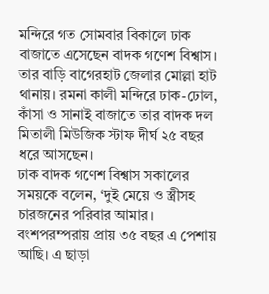মন্দিরে গত সোমবার বিকালে ঢাক বাজাতে এসেছেন বাদক গণেশ বিশ্বাস। তার বাড়ি বাগেরহাট জেলার মোল্লা হাট থানায়। রমনা কালী মন্দিরে ঢাক-ঢোল, কাঁসা ও সানাই বাজাতে তার বাদক দল মিতালী মিউজিক স্টাফ দীর্ঘ ২৫ বছর ধরে আসছেন।
ঢাক বাদক গণেশ বিশ্বাস সকালের সময়কে বলেন, ‘দুই মেয়ে ও স্ত্রীসহ চারজনের পরিবার আমার। বংশপরম্পরায় প্রায় ৩৫ বছর এ পেশায় আছি। এ ছাড়া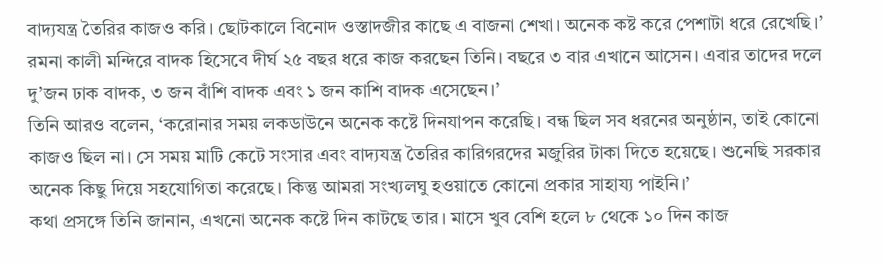বাদ্যযন্ত্র তৈরির কাজও করি। ছোটকালে বিনোদ ওস্তাদজীর কাছে এ বাজনা শেখা। অনেক কষ্ট করে পেশাটা ধরে রেখেছি।’ রমনা কালী মন্দিরে বাদক হিসেবে দীর্ঘ ২৫ বছর ধরে কাজ করছেন তিনি। বছরে ৩ বার এখানে আসেন। এবার তাদের দলে দু’জন ঢাক বাদক, ৩ জন বাঁশি বাদক এবং ১ জন কাশি বাদক এসেছেন।’
তিনি আরও বলেন, ‘করোনার সময় লকডাউনে অনেক কষ্টে দিনযাপন করেছি। বন্ধ ছিল সব ধরনের অনুষ্ঠান, তাই কোনো কাজও ছিল না। সে সময় মাটি কেটে সংসার এবং বাদ্যযন্ত্র তৈরির কারিগরদের মজুরির টাকা দিতে হয়েছে। শুনেছি সরকার অনেক কিছু দিয়ে সহযোগিতা করেছে। কিন্তু আমরা সংখ্যলঘু হওয়াতে কোনো প্রকার সাহায্য পাইনি।’
কথা প্রসঙ্গে তিনি জানান, এখনো অনেক কষ্টে দিন কাটছে তার। মাসে খুব বেশি হলে ৮ থেকে ১০ দিন কাজ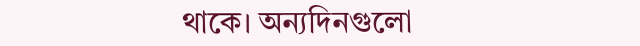থাকে। অন্যদিনগুলো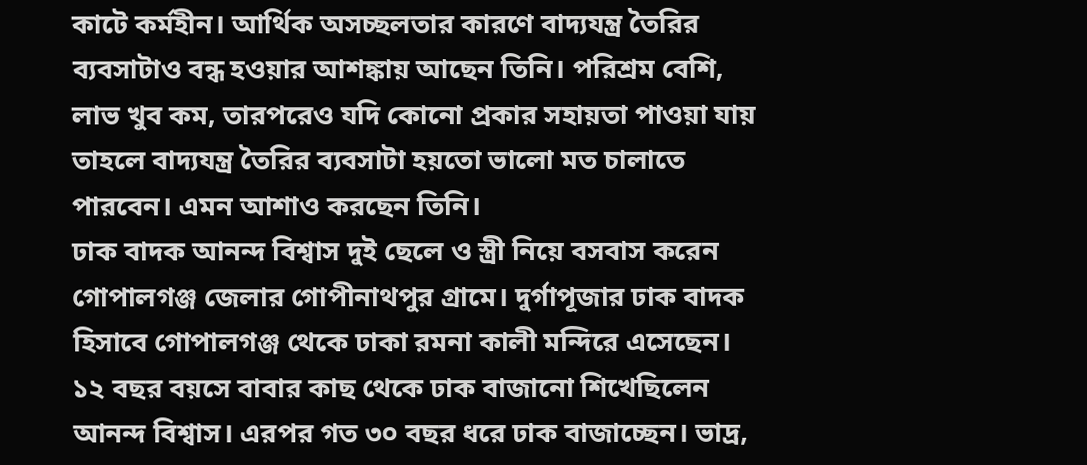কাটে কর্মহীন। আর্থিক অসচ্ছলতার কারণে বাদ্যযন্ত্র তৈরির ব্যবসাটাও বন্ধ হওয়ার আশঙ্কায় আছেন তিনি। পরিশ্রম বেশি, লাভ খুব কম, তারপরেও যদি কোনো প্রকার সহায়তা পাওয়া যায় তাহলে বাদ্যযন্ত্র তৈরির ব্যবসাটা হয়তো ভালো মত চালাতে পারবেন। এমন আশাও করছেন তিনি।
ঢাক বাদক আনন্দ বিশ্বাস দুই ছেলে ও স্ত্রী নিয়ে বসবাস করেন গোপালগঞ্জ জেলার গোপীনাথপুর গ্রামে। দুর্গাপূজার ঢাক বাদক হিসাবে গোপালগঞ্জ থেকে ঢাকা রমনা কালী মন্দিরে এসেছেন। ১২ বছর বয়সে বাবার কাছ থেকে ঢাক বাজানো শিখেছিলেন আনন্দ বিশ্বাস। এরপর গত ৩০ বছর ধরে ঢাক বাজাচ্ছেন। ভাদ্র,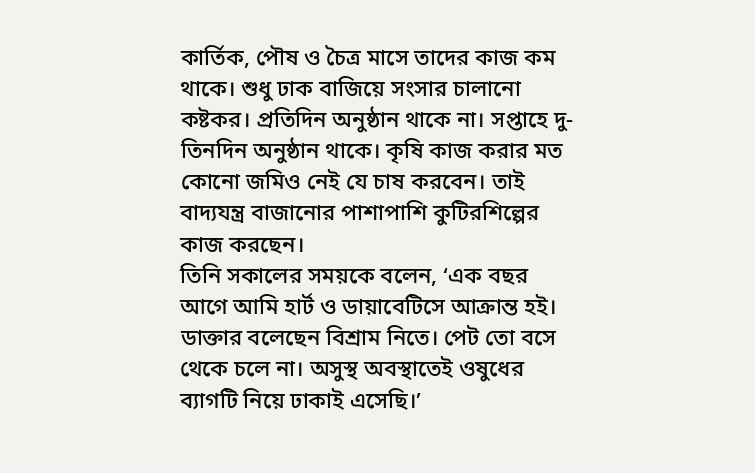কার্তিক, পৌষ ও চৈত্র মাসে তাদের কাজ কম থাকে। শুধু ঢাক বাজিয়ে সংসার চালানো কষ্টকর। প্রতিদিন অনুষ্ঠান থাকে না। সপ্তাহে দু-তিনদিন অনুষ্ঠান থাকে। কৃষি কাজ করার মত কোনো জমিও নেই যে চাষ করবেন। তাই বাদ্যযন্ত্র বাজানোর পাশাপাশি কুটিরশিল্পের কাজ করছেন।
তিনি সকালের সময়কে বলেন, ‘এক বছর আগে আমি হার্ট ও ডায়াবেটিসে আক্রান্ত হই। ডাক্তার বলেছেন বিশ্রাম নিতে। পেট তো বসে থেকে চলে না। অসুস্থ অবস্থাতেই ওষুধের ব্যাগটি নিয়ে ঢাকাই এসেছি।’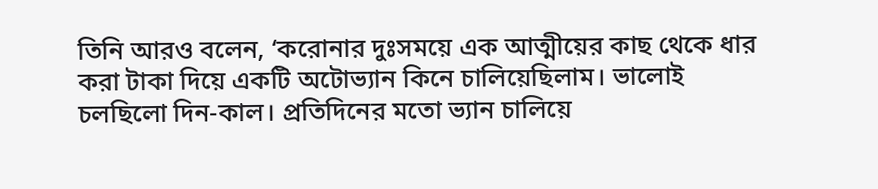তিনি আরও বলেন, ‘করোনার দুঃসময়ে এক আত্মীয়ের কাছ থেকে ধার করা টাকা দিয়ে একটি অটোভ্যান কিনে চালিয়েছিলাম। ভালোই চলছিলো দিন-কাল। প্রতিদিনের মতো ভ্যান চালিয়ে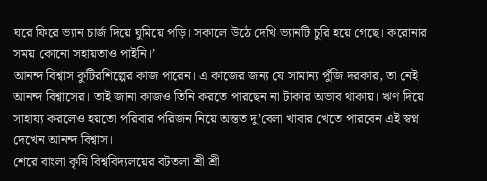ঘরে ফিরে ভ্যান চার্জ দিয়ে ঘুমিয়ে পড়ি। সকালে উঠে দেখি ভ্যানটি চুরি হয়ে গেছে। করোনার সময় কোনো সহায়তাও পাইনি।’
আনন্দ বিশ্বাস কুটিরশিল্পের কাজ পারেন। এ কাজের জন্য যে সামান্য পুঁজি দরকার, তা নেই আনন্দ বিশ্বাসের। তাই জানা কাজও তিনি করতে পারছেন না টাকার অভাব থাকায়। ঋণ দিয়ে সাহায্য করলেও হয়তো পরিবার পরিজন নিয়ে অন্তত দু’বেলা খাবার খেতে পারবেন এই স্বপ্ন দেখেন আনন্দ বিশ্বাস।
শেরে বাংলা কৃষি বিশ্ববিদ্যলয়ের বটতলা শ্রী শ্রী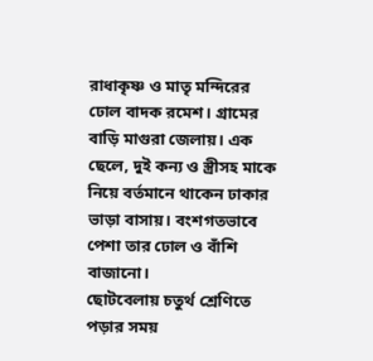রাধাকৃষ্ণ ও মাতৃ মন্দিরের ঢোল বাদক রমেশ। গ্রামের বাড়ি মাগুরা জেলায়। এক ছেলে, দুই কন্য ও স্ত্রীসহ মাকে নিয়ে বর্তমানে থাকেন ঢাকার ভাড়া বাসায়। বংশগতভাবে পেশা তার ঢোল ও বাঁশি বাজানো।
ছোটবেলায় চতুর্থ শ্রেণিতে পড়ার সময়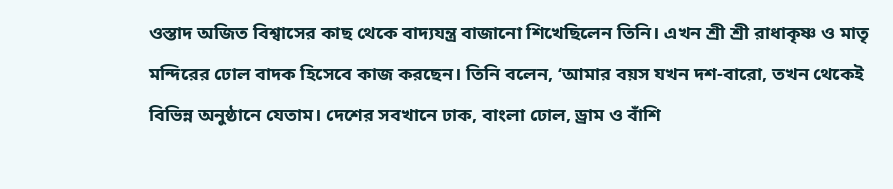ওস্তাদ অজিত বিশ্বাসের কাছ থেকে বাদ্যযন্ত্র বাজানো শিখেছিলেন তিনি। এখন শ্রী শ্রী রাধাকৃষ্ণ ও মাতৃ মন্দিরের ঢোল বাদক হিসেবে কাজ করছেন। তিনি বলেন, ‘আমার বয়স যখন দশ-বারো, তখন থেকেই বিভিন্ন অনুষ্ঠানে যেতাম। দেশের সবখানে ঢাক, বাংলা ঢোল, ড্রাম ও বাঁশি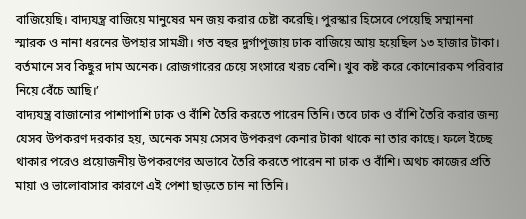বাজিয়েছি। বাদ্যযন্ত্র বাজিয়ে মানুষের মন জয় করার চেষ্টা করেছি। পুরস্কার হিসেবে পেয়েছি সম্মাননা স্মারক ও নানা ধরনের উপহার সামগ্রী। গত বছর দুর্গাপূজায় ঢাক বাজিয়ে আয় হয়েছিল ১৩ হাজার টাকা। বর্তমানে সব কিছুর দাম অনেক। রোজগারের চেয়ে সংসারে খরচ বেশি। খুব কষ্ট করে কোনোরকম পরিবার নিয়ে বেঁচে আছি।’
বাদ্যযন্ত্র বাজানোর পাশাপাশি ঢাক ও বাঁশি তৈরি করতে পারেন তিনি। তবে ঢাক ও বাঁশি তৈরি করার জন্য যেসব উপকরণ দরকার হয়, অনেক সময় সেসব উপকরণ কেনার টাকা থাকে না তার কাছে। ফলে ইচ্ছে থাকার পরেও প্রয়োজনীয় উপকরণের অভাবে তৈরি করতে পারেন না ঢাক ও বাঁশি। অথচ কাজের প্রতি মায়া ও ভালোবাসার কারণে এই পেশা ছাড়তে চান না তিনি।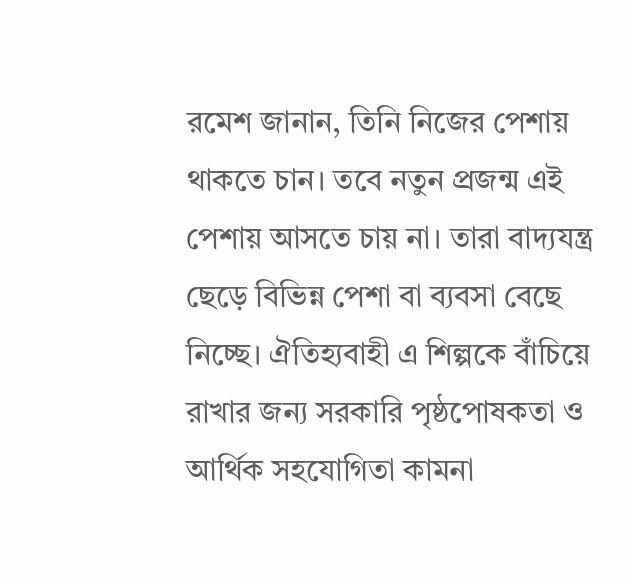রমেশ জানান, তিনি নিজের পেশায় থাকতে চান। তবে নতুন প্রজন্ম এই পেশায় আসতে চায় না। তারা বাদ্যযন্ত্র ছেড়ে বিভিন্ন পেশা বা ব্যবসা বেছে নিচ্ছে। ঐতিহ্যবাহী এ শিল্পকে বাঁচিয়ে রাখার জন্য সরকারি পৃষ্ঠপোষকতা ও আর্থিক সহযোগিতা কামনা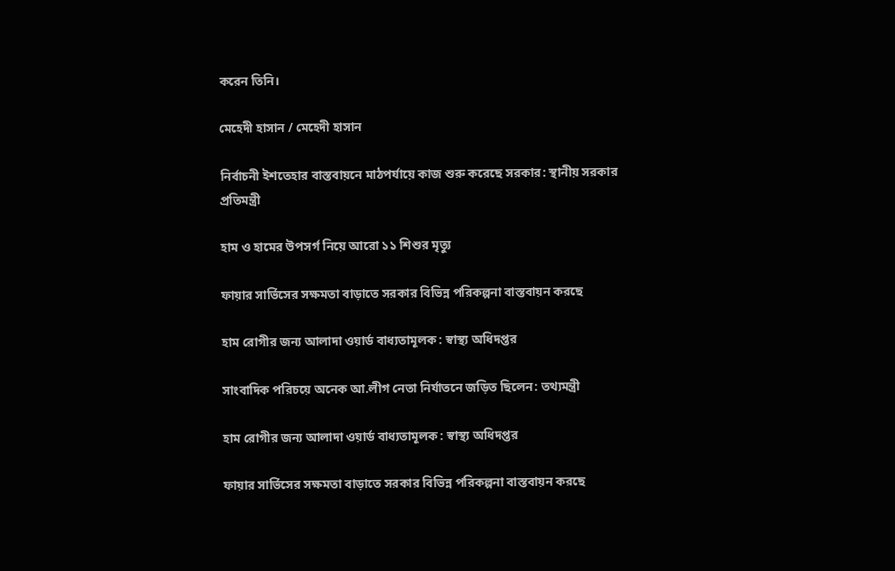করেন তিনি।

মেহেদী হাসান / মেহেদী হাসান

নির্বাচনী ইশতেহার বাস্তবায়নে মাঠপর্যায়ে কাজ শুরু করেছে সরকার: স্থানীয় সরকার প্রতিমন্ত্রী

হাম ও হামের উপসর্গ নিয়ে আরো ১১ শিশুর মৃত্যু

ফায়ার সার্ভিসের সক্ষমতা বাড়াতে সরকার বিভিন্ন পরিকল্পনা বাস্তবায়ন করছে

হাম রোগীর জন্য আলাদা ওয়ার্ড বাধ্যতামূলক : স্বাস্থ্য অধিদপ্তর

সাংবাদিক পরিচয়ে অনেক আ.লীগ নেতা নির্যাতনে জড়িত ছিলেন: তথ্যমন্ত্রী

হাম রোগীর জন্য আলাদা ওয়ার্ড বাধ্যতামূলক : স্বাস্থ্য অধিদপ্তর

ফায়ার সার্ভিসের সক্ষমতা বাড়াতে সরকার বিভিন্ন পরিকল্পনা বাস্তবায়ন করছে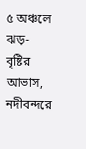৫ অঞ্চলে ঝড়-বৃষ্টির আভাস, নদীবন্দরে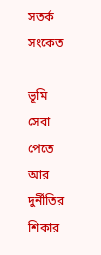সতর্ক সংকেত

ভূমি সেবা পেতে আর দুর্নীতির শিকার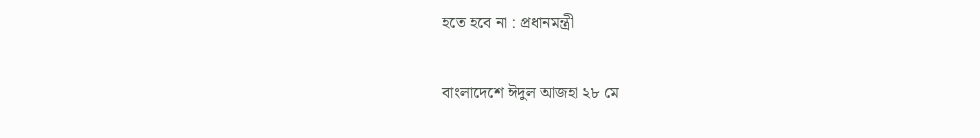হতে হবে না : প্রধানমন্ত্রী

বাংলাদেশে ঈদুল আজহা ২৮ মে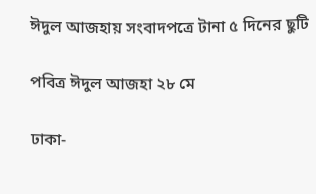ঈদুল আজহায় সংবাদপত্রে টানা ৫ দিনের ছুটি

পবিত্র ঈদুল আজহা ২৮ মে

ঢাকা-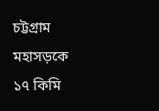চট্টগ্রাম মহাসড়কে ১৭ কিমি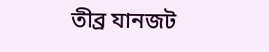তীব্র যানজট